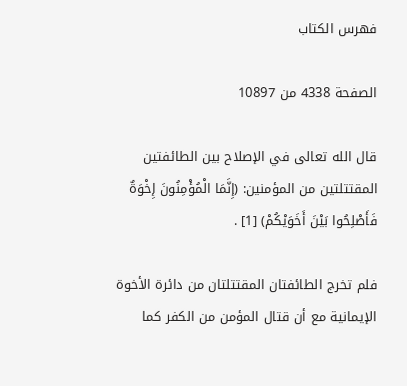فهرس الكتاب

الصفحة 4338 من 10897

قال الله تعالى في الإصلاح بين الطائفتين المقتتلتين من المؤمنين: (إِنَّمَا الْمُؤْمِنُونَ إِخْوَةٌ فَأَصْلِحُوا بَيْنَ أَخَوَيْكُمْ) [1] .

فلم تخرج الطائفتان المقتتلتان من دائرة الأخوة الإيمانية مع أن قتال المؤمن من الكفر كما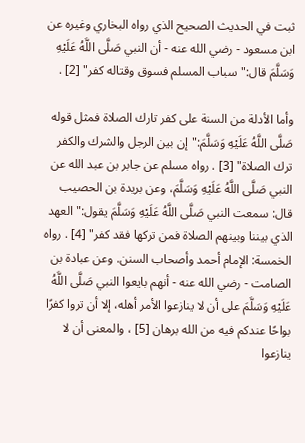ثبت في الحديث الصحيح الذي رواه البخاري وغيره عن ابن مسعود - رضي الله عنه - أن النبي صَلَّى اللَّهُ عَلَيْهِ وَسَلَّمَ قال:"سباب المسلم فسوق وقتاله كفر" [2] .

وأما الأدلة من السنة على كفر تارك الصلاة فمثل قوله صَلَّى اللَّهُ عَلَيْهِ وَسَلَّمَ:"إن بين الرجل والشرك والكفر ترك الصلاة" [3] . رواه مسلم عن جابر بن عبد الله عن النبي صَلَّى اللَّهُ عَلَيْهِ وَسَلَّمَ، وعن بريدة بن الحصيب قال: سمعت النبي صَلَّى اللَّهُ عَلَيْهِ وَسَلَّمَ يقول:"العهد الذي بيننا وبينهم الصلاة فمن تركها فقد كفر" [4] . رواه الخمسة: الإمام أحمد وأصحاب السنن. وعن عبادة بن الصامت - رضي الله عنه - أنهم بايعوا النبي صَلَّى اللَّهُ عَلَيْهِ وَسَلَّمَ على أن لا ينازعوا الأمر أهله، إلا أن تروا كفرًا بواحًا عندكم فيه من الله برهان [5] ، والمعنى أن لا ينازعوا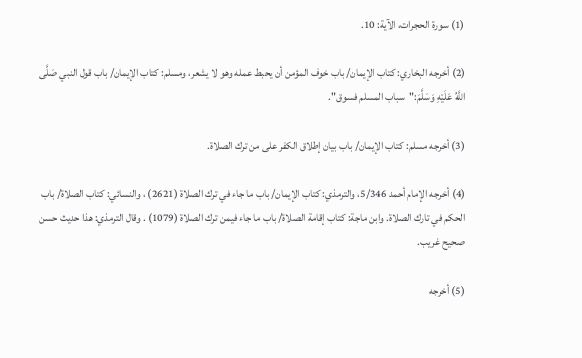(1) سورة الحجرات، الآية: 10.

(2) أخرجه البخاري: كتاب الإيمان/ باب خوف المؤمن أن يحبط عمله وهو لا يشعر، ومسلم: كتاب الإيمان/ باب قول النبي صَلَّى اللَّهُ عَلَيْهِ وَسَلَّمَ:"سباب المسلم فسوق".

(3) أخرجه مسلم: كتاب الإيمان/ باب بيان إطلاق الكفر على من ترك الصلاة.

(4) أخرجه الإمام أحمد 5/346، والترمذي: كتاب الإيمان/ باب ما جاء في ترك الصلاة (2621) ، والنسائي: كتاب الصلاة/ باب الحكم في تارك الصلاة. وابن ماجة: كتاب إقامة الصلاة/ باب ما جاء فيمن ترك الصلاة (1079) . وقال الترمذي: هذا حديث حسن صحيح غريب.

(5) أخرجه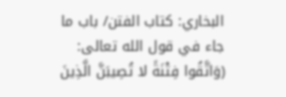البخاري: كتاب الفتن/ باب ما جاء في قول الله تعالى: (وَاتَّقُوا فِتْنَةً لا تُصِيبَنَّ الَّذِينَ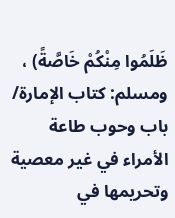ظَلَمُوا مِنْكُمْ خَاصَّةً) ، ومسلم: كتاب الإمارة/ باب وحوب طاعة الأمراء في غير معصية وتحريمها في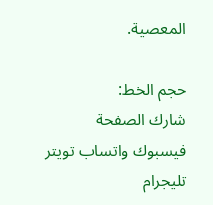المعصية.

حجم الخط:
شارك الصفحة
فيسبوك واتساب تويتر تليجرام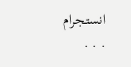انستجرام
. . .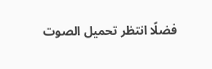فضلًا انتظر تحميل الصوت